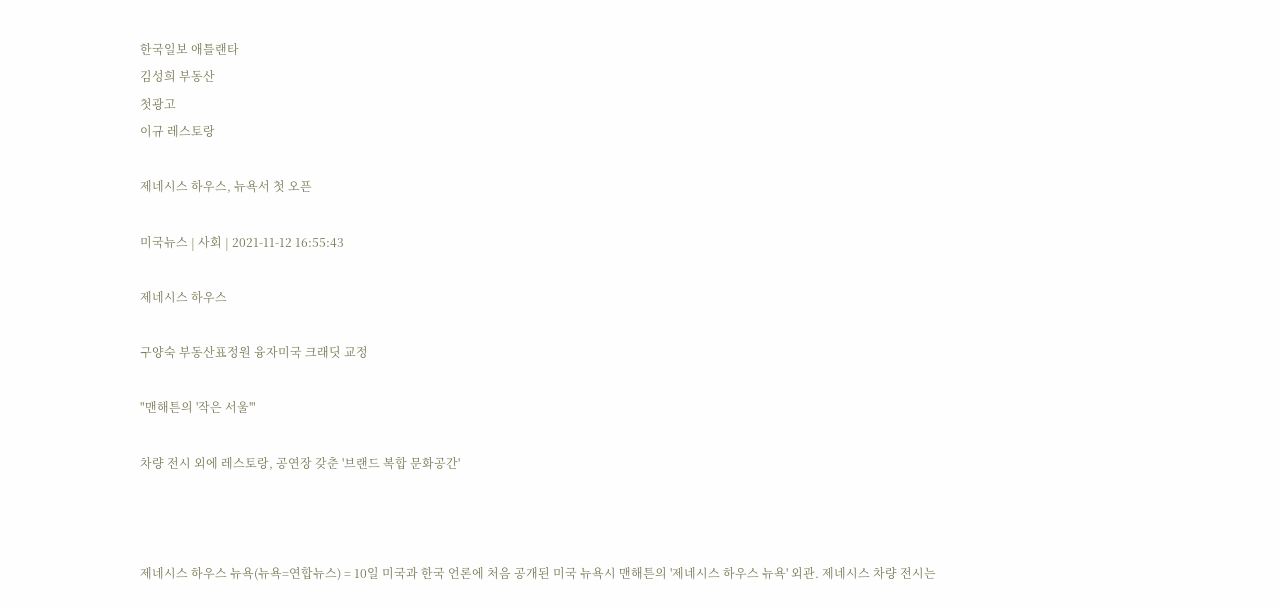한국일보 애틀랜타
김성희 부동산
첫광고
이규 레스토랑

제네시스 하우스, 뉴욕서 첫 오픈

미국뉴스 | 사회 | 2021-11-12 16:55:43

제네시스 하우스

구양숙 부동산표정원 융자미국 크래딧 교정

"맨해튼의 '작은 서울'"

차량 전시 외에 레스토랑, 공연장 갖춘 '브랜드 복합 문화공간'



제네시스 하우스 뉴욕(뉴욕=연합뉴스) = 10일 미국과 한국 언론에 처음 공개된 미국 뉴욕시 맨해튼의 '제네시스 하우스 뉴욕' 외관. 제네시스 차량 전시는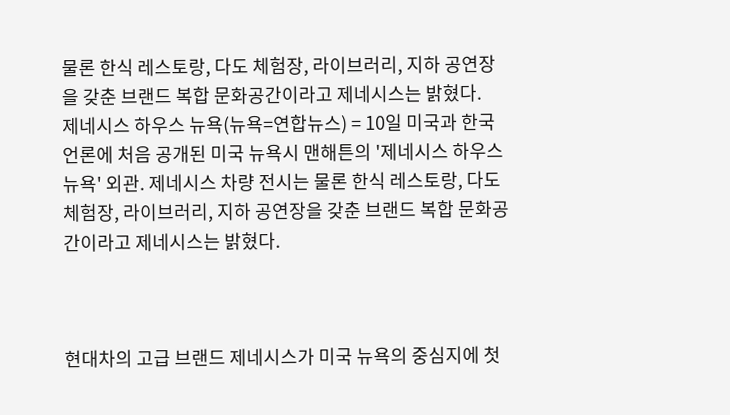물론 한식 레스토랑, 다도 체험장, 라이브러리, 지하 공연장을 갖춘 브랜드 복합 문화공간이라고 제네시스는 밝혔다.
제네시스 하우스 뉴욕(뉴욕=연합뉴스) = 10일 미국과 한국 언론에 처음 공개된 미국 뉴욕시 맨해튼의 '제네시스 하우스 뉴욕' 외관. 제네시스 차량 전시는 물론 한식 레스토랑, 다도 체험장, 라이브러리, 지하 공연장을 갖춘 브랜드 복합 문화공간이라고 제네시스는 밝혔다.



현대차의 고급 브랜드 제네시스가 미국 뉴욕의 중심지에 첫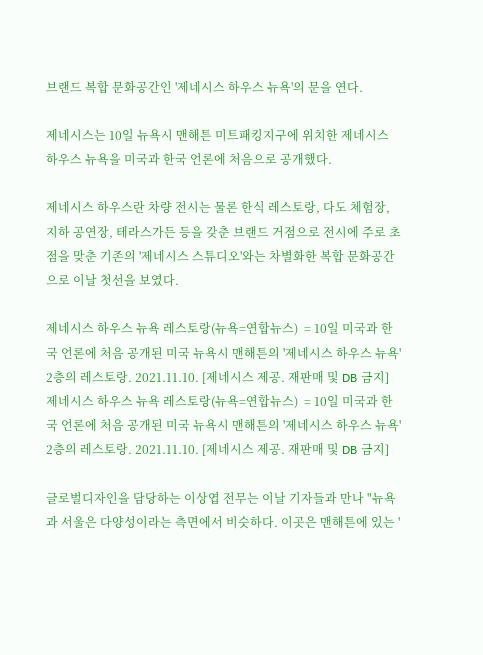브랜드 복합 문화공간인 '제네시스 하우스 뉴욕'의 문을 연다.

제네시스는 10일 뉴욕시 맨해튼 미트패킹지구에 위치한 제네시스 하우스 뉴욕을 미국과 한국 언론에 처음으로 공개했다.

제네시스 하우스란 차량 전시는 물론 한식 레스토랑, 다도 체험장, 지하 공연장, 테라스가든 등을 갖춘 브랜드 거점으로 전시에 주로 초점을 맞춘 기존의 '제네시스 스튜디오'와는 차별화한 복합 문화공간으로 이날 첫선을 보였다.

제네시스 하우스 뉴욕 레스토랑(뉴욕=연합뉴스)  = 10일 미국과 한국 언론에 처음 공개된 미국 뉴욕시 맨해튼의 '제네시스 하우스 뉴욕' 2층의 레스토랑. 2021.11.10. [제네시스 제공. 재판매 및 DB 금지]
제네시스 하우스 뉴욕 레스토랑(뉴욕=연합뉴스)  = 10일 미국과 한국 언론에 처음 공개된 미국 뉴욕시 맨해튼의 '제네시스 하우스 뉴욕' 2층의 레스토랑. 2021.11.10. [제네시스 제공. 재판매 및 DB 금지]

글로벌디자인을 담당하는 이상엽 전무는 이날 기자들과 만나 "뉴욕과 서울은 다양성이라는 측면에서 비슷하다. 이곳은 맨해튼에 있는 '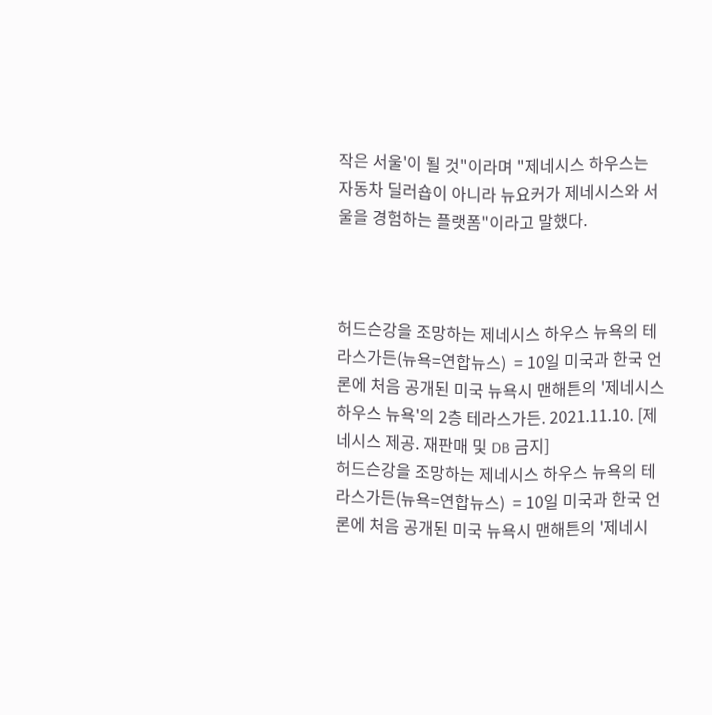작은 서울'이 될 것"이라며 "제네시스 하우스는 자동차 딜러숍이 아니라 뉴요커가 제네시스와 서울을 경험하는 플랫폼"이라고 말했다.



허드슨강을 조망하는 제네시스 하우스 뉴욕의 테라스가든(뉴욕=연합뉴스)  = 10일 미국과 한국 언론에 처음 공개된 미국 뉴욕시 맨해튼의 '제네시스 하우스 뉴욕'의 2층 테라스가든. 2021.11.10. [제네시스 제공. 재판매 및 DB 금지]
허드슨강을 조망하는 제네시스 하우스 뉴욕의 테라스가든(뉴욕=연합뉴스)  = 10일 미국과 한국 언론에 처음 공개된 미국 뉴욕시 맨해튼의 '제네시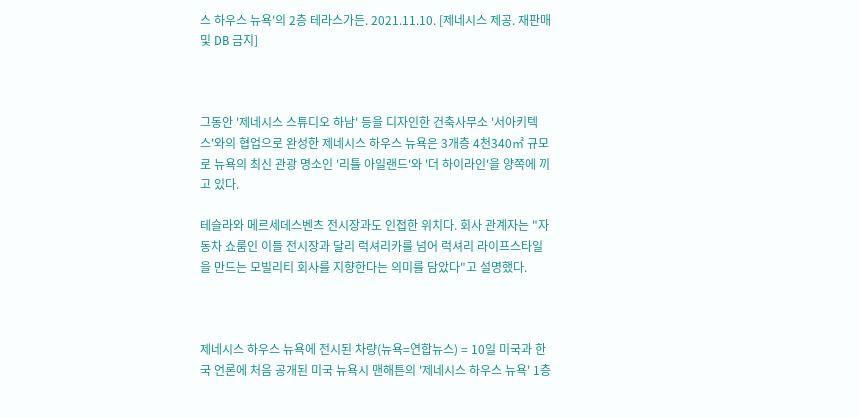스 하우스 뉴욕'의 2층 테라스가든. 2021.11.10. [제네시스 제공. 재판매 및 DB 금지]



그동안 '제네시스 스튜디오 하남' 등을 디자인한 건축사무소 '서아키텍스'와의 협업으로 완성한 제네시스 하우스 뉴욕은 3개층 4천340㎡ 규모로 뉴욕의 최신 관광 명소인 '리틀 아일랜드'와 '더 하이라인'을 양쪽에 끼고 있다.

테슬라와 메르세데스벤츠 전시장과도 인접한 위치다. 회사 관계자는 "자동차 쇼룸인 이들 전시장과 달리 럭셔리카를 넘어 럭셔리 라이프스타일을 만드는 모빌리티 회사를 지향한다는 의미를 담았다"고 설명했다.



제네시스 하우스 뉴욕에 전시된 차량(뉴욕=연합뉴스) = 10일 미국과 한국 언론에 처음 공개된 미국 뉴욕시 맨해튼의 '제네시스 하우스 뉴욕' 1층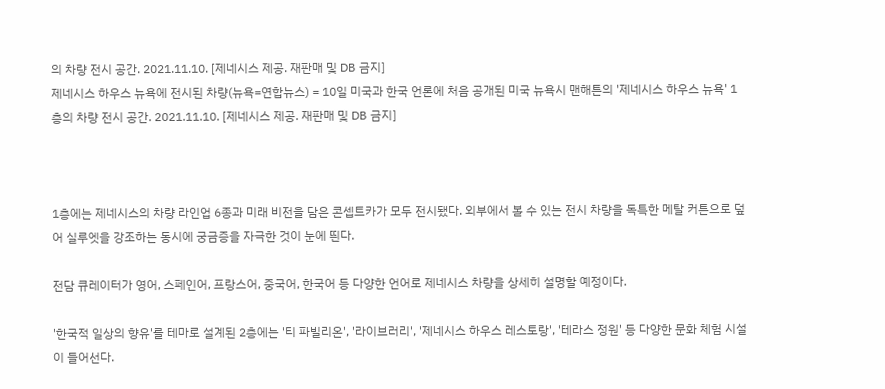의 차량 전시 공간. 2021.11.10. [제네시스 제공. 재판매 및 DB 금지]
제네시스 하우스 뉴욕에 전시된 차량(뉴욕=연합뉴스) = 10일 미국과 한국 언론에 처음 공개된 미국 뉴욕시 맨해튼의 '제네시스 하우스 뉴욕' 1층의 차량 전시 공간. 2021.11.10. [제네시스 제공. 재판매 및 DB 금지]



1층에는 제네시스의 차량 라인업 6종과 미래 비전을 담은 콘셉트카가 모두 전시됐다. 외부에서 볼 수 있는 전시 차량을 독특한 메탈 커튼으로 덮어 실루엣을 강조하는 동시에 궁금증을 자극한 것이 눈에 띈다.

전담 큐레이터가 영어, 스페인어, 프랑스어, 중국어, 한국어 등 다양한 언어로 제네시스 차량을 상세히 설명할 예정이다.

'한국적 일상의 향유'를 테마로 설계된 2층에는 '티 파빌리온', '라이브러리', '제네시스 하우스 레스토랑', '테라스 정원' 등 다양한 문화 체험 시설이 들어선다.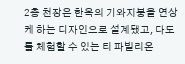2층 천장은 한옥의 기와지붕을 연상케 하는 디자인으로 설계됐고, 다도를 체험할 수 있는 티 파빌리온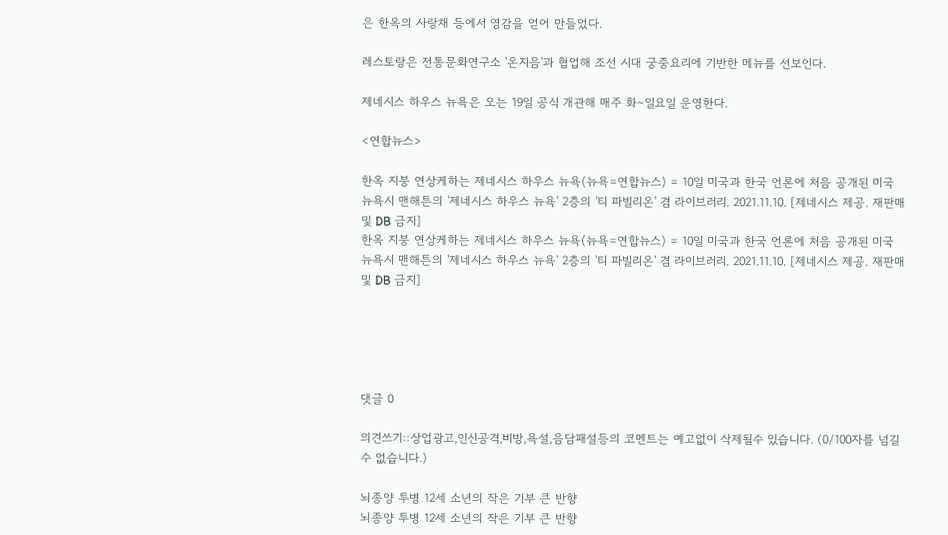은 한옥의 사랑채 등에서 영감을 얻어 만들었다.

레스토랑은 전통문화연구소 '온지음'과 협업해 조선 시대 궁중요리에 기반한 메뉴를 선보인다.

제네시스 하우스 뉴욕은 오는 19일 공식 개관해 매주 화∼일요일 운영한다.

<연합뉴스>

한옥 지붕 연상케하는 제네시스 하우스 뉴욕(뉴욕=연합뉴스) = 10일 미국과 한국 언론에 처음 공개된 미국 뉴욕시 맨해튼의 '제네시스 하우스 뉴욕' 2층의 '티 파빌리온' 겸 라이브러리. 2021.11.10. [제네시스 제공. 재판매 및 DB 금지]
한옥 지붕 연상케하는 제네시스 하우스 뉴욕(뉴욕=연합뉴스) = 10일 미국과 한국 언론에 처음 공개된 미국 뉴욕시 맨해튼의 '제네시스 하우스 뉴욕' 2층의 '티 파빌리온' 겸 라이브러리. 2021.11.10. [제네시스 제공. 재판매 및 DB 금지]





댓글 0

의견쓰기::상업광고,인신공격,비방,욕설,음담패설등의 코멘트는 예고없이 삭제될수 있습니다. (0/100자를 넘길 수 없습니다.)

뇌종양 투병 12세 소년의 작은 기부 큰 반향
뇌종양 투병 12세 소년의 작은 기부 큰 반향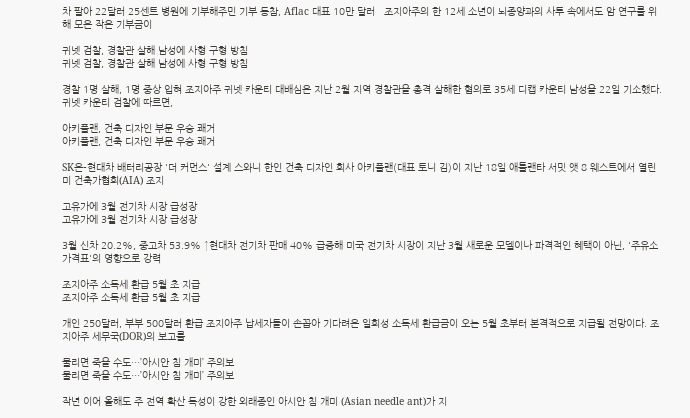차 팔아 22달러 25센트 병원에 기부해주민 기부 동참, Aflac 대표 10만 달러   조지아주의 한 12세 소년이 뇌종양과의 사투 속에서도 암 연구를 위해 모은 작은 기부금이

귀넷 검찰, 경찰관 살해 남성에 사형 구형 방침
귀넷 검찰, 경찰관 살해 남성에 사형 구형 방침

경찰 1명 살해, 1명 중상 입혀 조지아주 귀넷 카운티 대배심은 지난 2월 지역 경찰관을 총격 살해한 혐의로 35세 디캡 카운티 남성을 22일 기소했다.귀넷 카운티 검찰에 따르면,

아키플랜, 건축 디자인 부문 우승 쾌거
아키플랜, 건축 디자인 부문 우승 쾌거

SK온-현대차 배터리공장 '더 커먼스' 설계 스와니 한인 건축 디자인 회사 아키플랜(대표 토니 김)이 지난 18일 애틀랜타 서밋 앳 8 웨스트에서 열린 미 건축가협회(AIA) 조지

고유가에 3월 전기차 시장 급성장
고유가에 3월 전기차 시장 급성장

3월 신차 20.2%, 중고차 53.9% ↑현대차 전기차 판매 40% 급증해 미국 전기차 시장이 지난 3월 새로운 모델이나 파격적인 혜택이 아닌, '주유소 가격표'의 영향으로 강력

조지아주 소득세 환급 5월 초 지급
조지아주 소득세 환급 5월 초 지급

개인 250달러, 부부 500달러 환급 조지아주 납세자들이 손꼽아 기다려온 일회성 소득세 환급금이 오는 5월 초부터 본격적으로 지급될 전망이다. 조지아주 세무국(DOR)의 보고를

물리면 죽을 수도…’아시안 침 개미’ 주의보
물리면 죽을 수도…’아시안 침 개미’ 주의보

작년 이어 올해도 주 전역 확산 독성이 강한 외래종인 아시안 침 개미 (Asian needle ant)가 지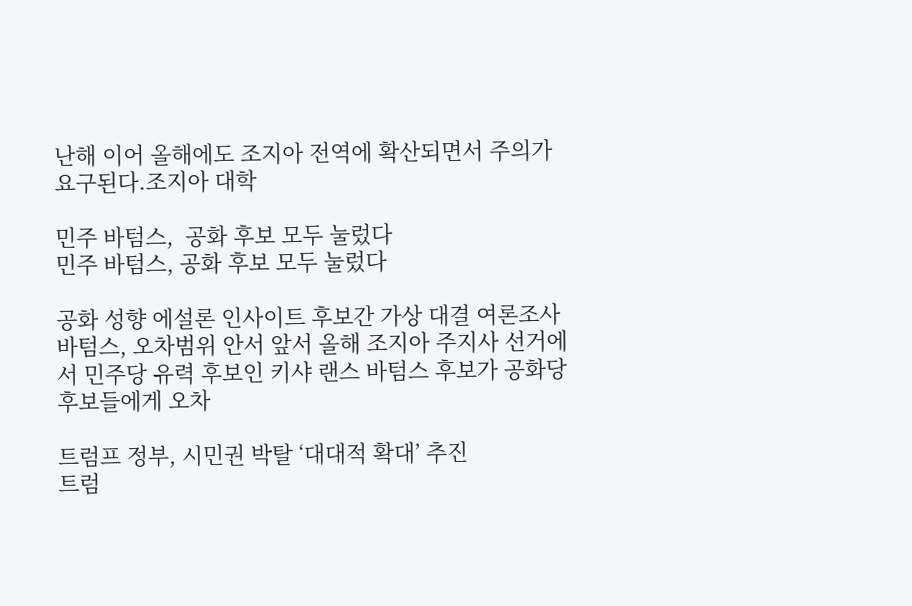난해 이어 올해에도 조지아 전역에 확산되면서 주의가 요구된다.조지아 대학

민주 바텀스,  공화 후보 모두 눌렀다
민주 바텀스, 공화 후보 모두 눌렀다

공화 성향 에설론 인사이트 후보간 가상 대결 여론조사 바텀스, 오차범위 안서 앞서 올해 조지아 주지사 선거에서 민주당 유력 후보인 키샤 랜스 바텀스 후보가 공화당 후보들에게 오차

트럼프 정부, 시민권 박탈 ‘대대적 확대’ 추진
트럼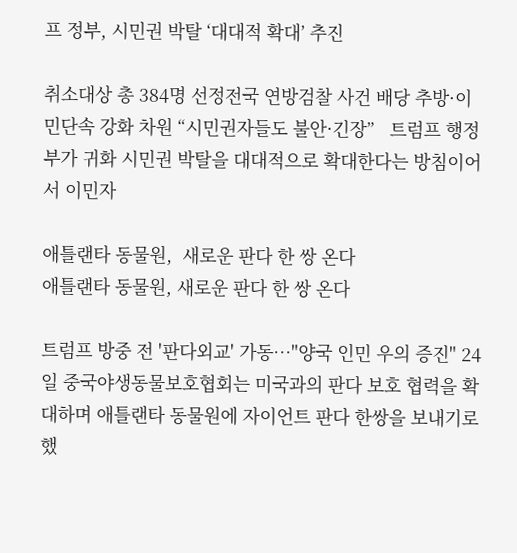프 정부, 시민권 박탈 ‘대대적 확대’ 추진

취소대상 총 384명 선정전국 연방검찰 사건 배당 추방·이민단속 강화 차원 “시민권자들도 불안·긴장”   트럼프 행정부가 귀화 시민권 박탈을 대대적으로 확대한다는 방침이어서 이민자

애틀랜타 동물원,  새로운 판다 한 쌍 온다
애틀랜타 동물원, 새로운 판다 한 쌍 온다

트럼프 방중 전 '판다외교' 가동…"양국 인민 우의 증진" 24일 중국야생동물보호협회는 미국과의 판다 보호 협력을 확대하며 애틀랜타 동물원에 자이언트 판다 한쌍을 보내기로 했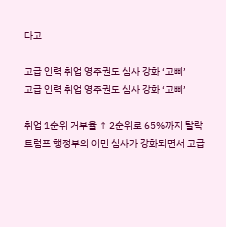다고

고급 인력 취업 영주권도 심사 강화 ‘고삐’
고급 인력 취업 영주권도 심사 강화 ‘고삐’

취업 1순위 거부율 ↑ 2순위로 65%까지 탈락 트럼프 행정부의 이민 심사가 강화되면서 고급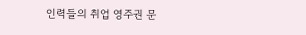인력들의 취업 영주권 문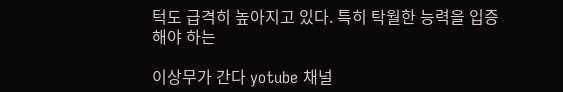턱도 급격히 높아지고 있다. 특히 탁월한 능력을 입증해야 하는

이상무가 간다 yotube 채널